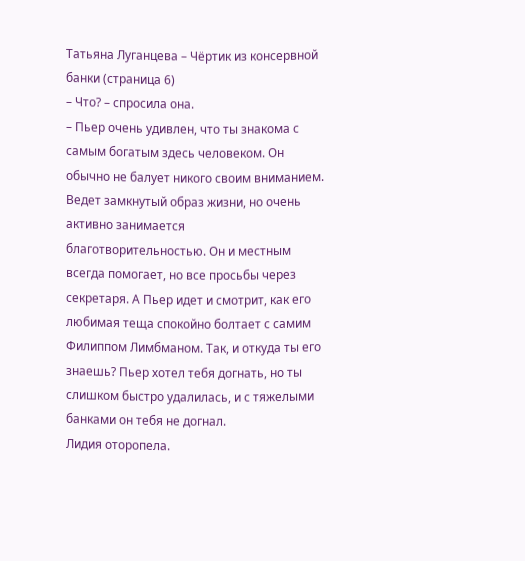Татьяна Луганцева – Чёртик из консервной банки (страница 6)
– Что? – спросила она.
– Пьер очень удивлен, что ты знакома с самым богатым здесь человеком. Он обычно не балует никого своим вниманием. Ведет замкнутый образ жизни, но очень активно занимается благотворительностью. Он и местным всегда помогает, но все просьбы через секретаря. А Пьер идет и смотрит, как его любимая теща спокойно болтает с самим Филиппом Лимбманом. Так, и откуда ты его знаешь? Пьер хотел тебя догнать, но ты слишком быстро удалилась, и с тяжелыми банками он тебя не догнал.
Лидия оторопела.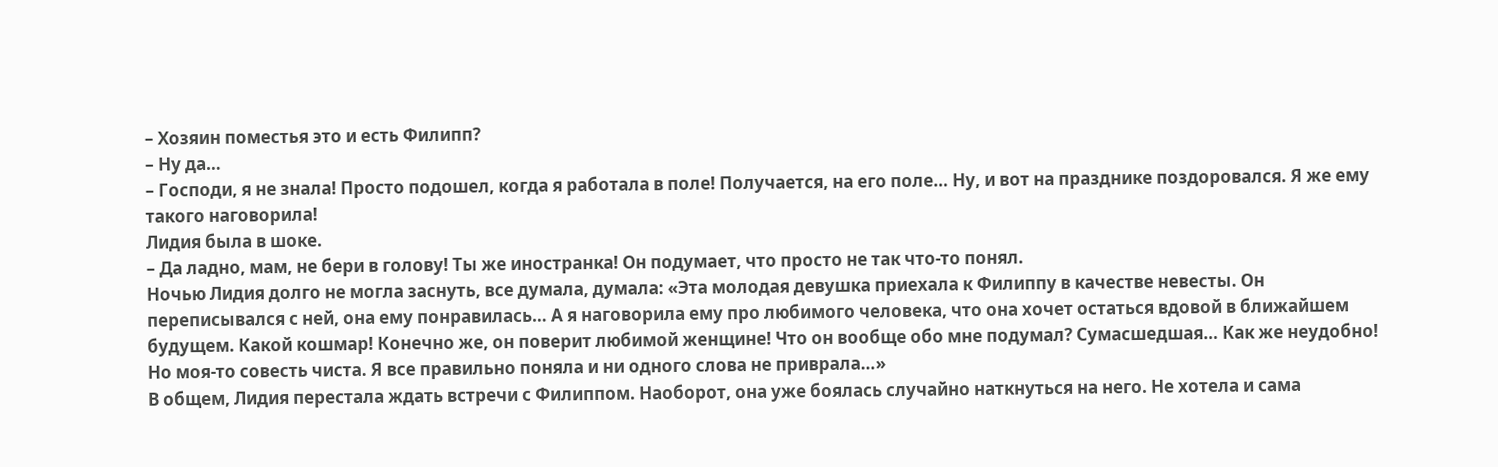– Хозяин поместья это и есть Филипп?
– Ну да…
– Господи, я не знала! Просто подошел, когда я работала в поле! Получается, на его поле… Ну, и вот на празднике поздоровался. Я же ему такого наговорила!
Лидия была в шоке.
– Да ладно, мам, не бери в голову! Ты же иностранка! Он подумает, что просто не так что-то понял.
Ночью Лидия долго не могла заснуть, все думала, думала: «Эта молодая девушка приехала к Филиппу в качестве невесты. Он переписывался с ней, она ему понравилась… А я наговорила ему про любимого человека, что она хочет остаться вдовой в ближайшем будущем. Какой кошмар! Конечно же, он поверит любимой женщине! Что он вообще обо мне подумал? Сумасшедшая… Как же неудобно! Но моя-то совесть чиста. Я все правильно поняла и ни одного слова не приврала…»
В общем, Лидия перестала ждать встречи с Филиппом. Наоборот, она уже боялась случайно наткнуться на него. Не хотела и сама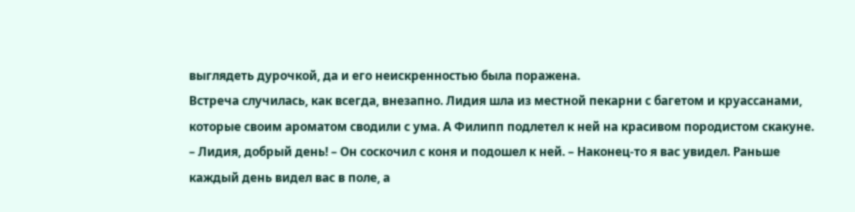выглядеть дурочкой, да и его неискренностью была поражена.
Встреча случилась, как всегда, внезапно. Лидия шла из местной пекарни с багетом и круассанами, которые своим ароматом сводили с ума. А Филипп подлетел к ней на красивом породистом скакуне.
– Лидия, добрый день! – Он соскочил с коня и подошел к ней. – Наконец-то я вас увидел. Раньше каждый день видел вас в поле, а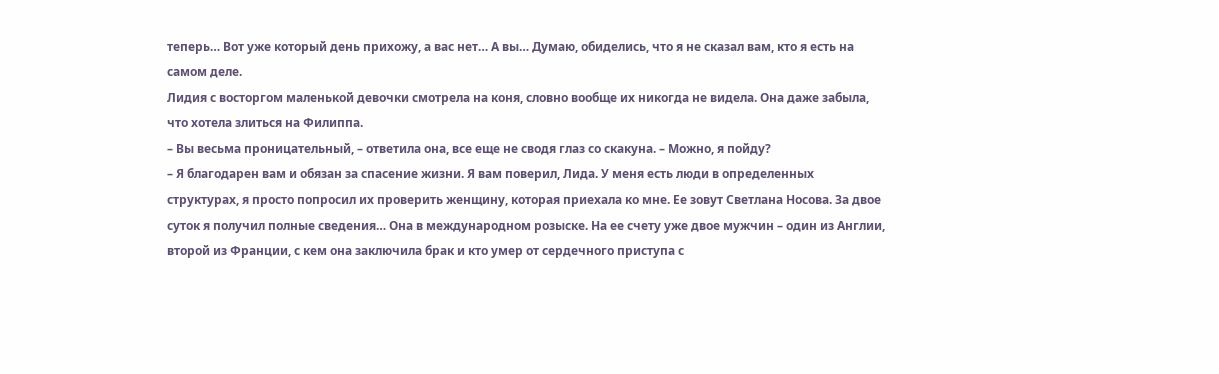теперь… Вот уже который день прихожу, а вас нет… А вы… Думаю, обиделись, что я не сказал вам, кто я есть на самом деле.
Лидия с восторгом маленькой девочки смотрела на коня, словно вообще их никогда не видела. Она даже забыла, что хотела злиться на Филиппа.
– Вы весьма проницательный, – ответила она, все еще не сводя глаз со скакуна. – Можно, я пойду?
– Я благодарен вам и обязан за спасение жизни. Я вам поверил, Лида. У меня есть люди в определенных структурах, я просто попросил их проверить женщину, которая приехала ко мне. Ее зовут Светлана Носова. За двое суток я получил полные сведения… Она в международном розыске. На ее счету уже двое мужчин – один из Англии, второй из Франции, с кем она заключила брак и кто умер от сердечного приступа с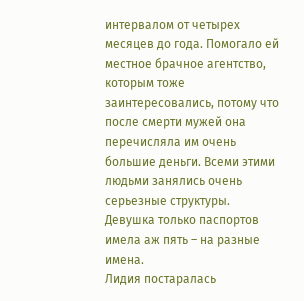интервалом от четырех месяцев до года. Помогало ей местное брачное агентство, которым тоже заинтересовались, потому что после смерти мужей она перечисляла им очень большие деньги. Всеми этими людьми занялись очень серьезные структуры. Девушка только паспортов имела аж пять – на разные имена.
Лидия постаралась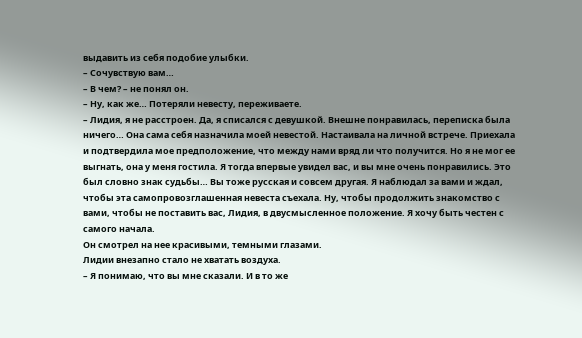выдавить из себя подобие улыбки.
– Сочувствую вам…
– В чем? – не понял он.
– Ну, как же… Потеряли невесту, переживаете.
– Лидия, я не расстроен. Да, я списался с девушкой. Внешне понравилась, переписка была ничего… Она сама себя назначила моей невестой. Настаивала на личной встрече. Приехала и подтвердила мое предположение, что между нами вряд ли что получится. Но я не мог ее выгнать, она у меня гостила. Я тогда впервые увидел вас, и вы мне очень понравились. Это был словно знак судьбы… Вы тоже русская и совсем другая. Я наблюдал за вами и ждал, чтобы эта самопровозглашенная невеста съехала. Ну, чтобы продолжить знакомство с вами, чтобы не поставить вас, Лидия, в двусмысленное положение. Я хочу быть честен с самого начала.
Он смотрел на нее красивыми, темными глазами.
Лидии внезапно стало не хватать воздуха.
– Я понимаю, что вы мне сказали. И в то же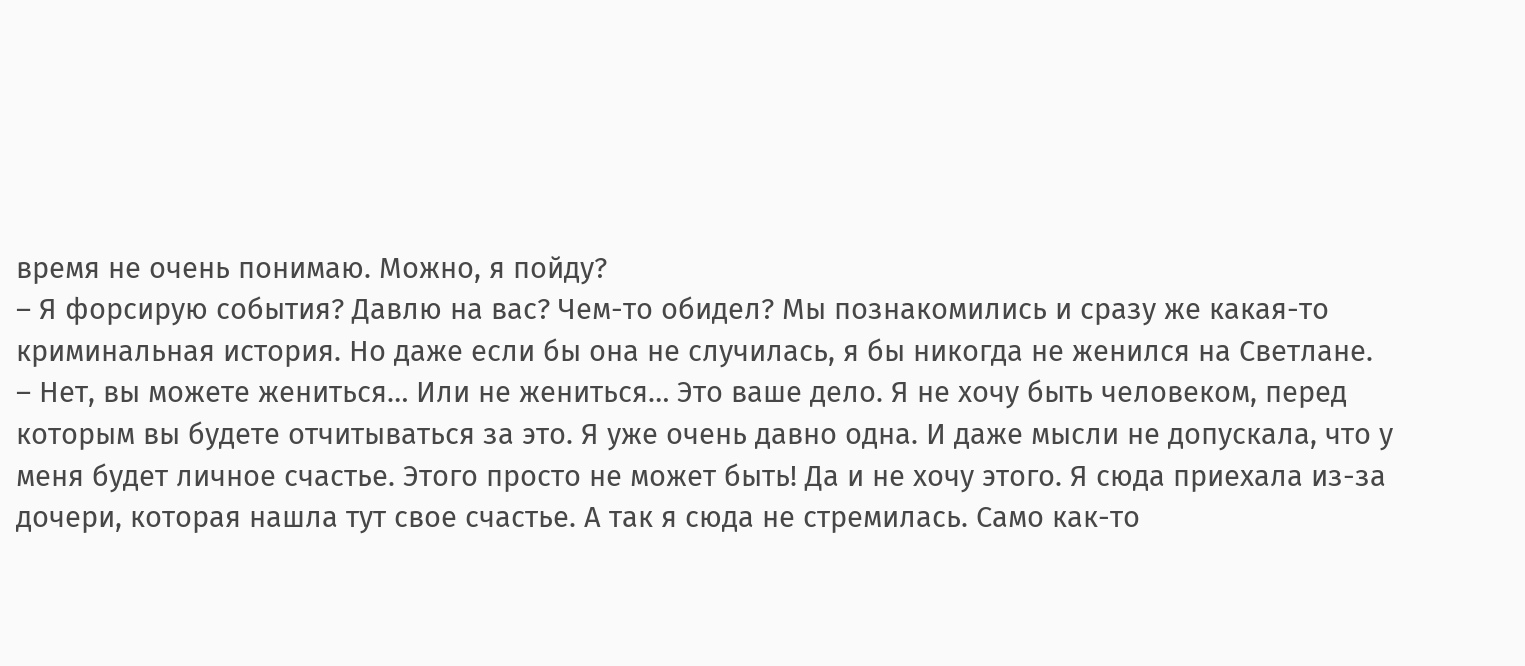время не очень понимаю. Можно, я пойду?
– Я форсирую события? Давлю на вас? Чем-то обидел? Мы познакомились и сразу же какая-то криминальная история. Но даже если бы она не случилась, я бы никогда не женился на Светлане.
– Нет, вы можете жениться… Или не жениться… Это ваше дело. Я не хочу быть человеком, перед которым вы будете отчитываться за это. Я уже очень давно одна. И даже мысли не допускала, что у меня будет личное счастье. Этого просто не может быть! Да и не хочу этого. Я сюда приехала из-за дочери, которая нашла тут свое счастье. А так я сюда не стремилась. Само как-то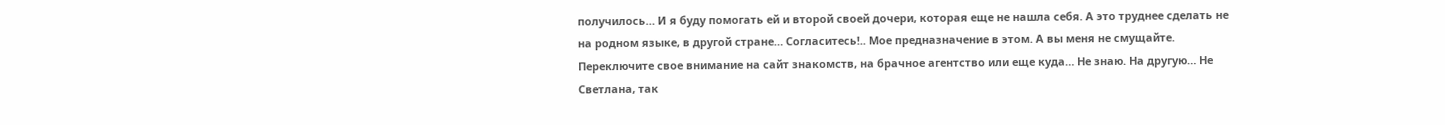получилось… И я буду помогать ей и второй своей дочери, которая еще не нашла себя. А это труднее сделать не на родном языке, в другой стране… Согласитесь!.. Мое предназначение в этом. А вы меня не смущайте. Переключите свое внимание на сайт знакомств, на брачное агентство или еще куда… Не знаю. На другую… Не Светлана, так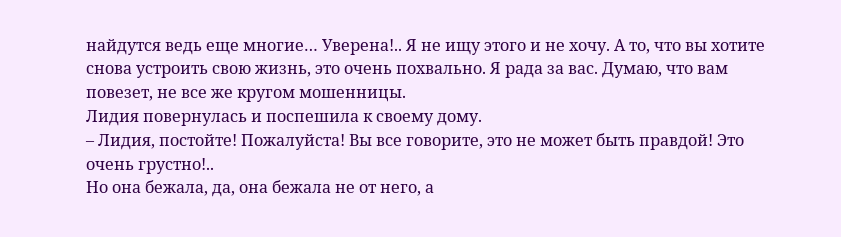найдутся ведь еще многие… Уверена!.. Я не ищу этого и не хочу. А то, что вы хотите снова устроить свою жизнь, это очень похвально. Я рада за вас. Думаю, что вам повезет, не все же кругом мошенницы.
Лидия повернулась и поспешила к своему дому.
– Лидия, постойте! Пожалуйста! Вы все говорите, это не может быть правдой! Это очень грустно!..
Но она бежала, да, она бежала не от него, а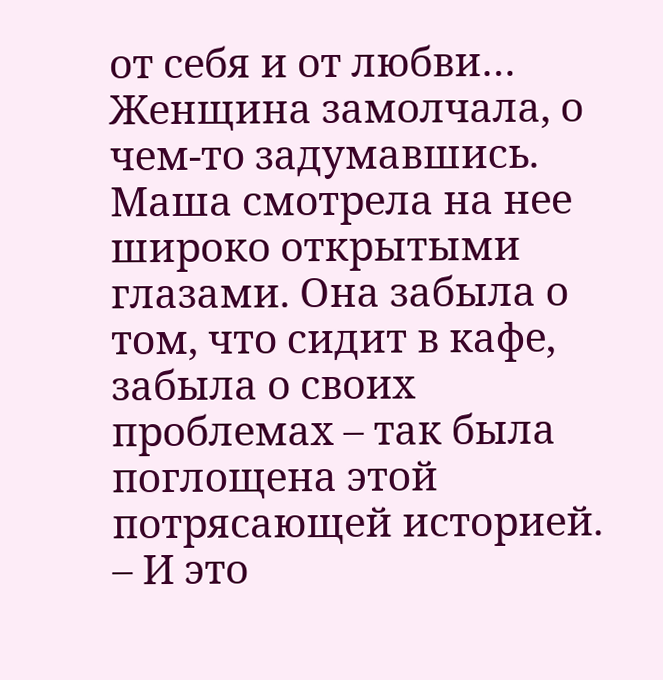от себя и от любви…
Женщина замолчала, о чем-то задумавшись.
Маша смотрела на нее широко открытыми глазами. Она забыла о том, что сидит в кафе, забыла о своих проблемах – так была поглощена этой потрясающей историей.
– И это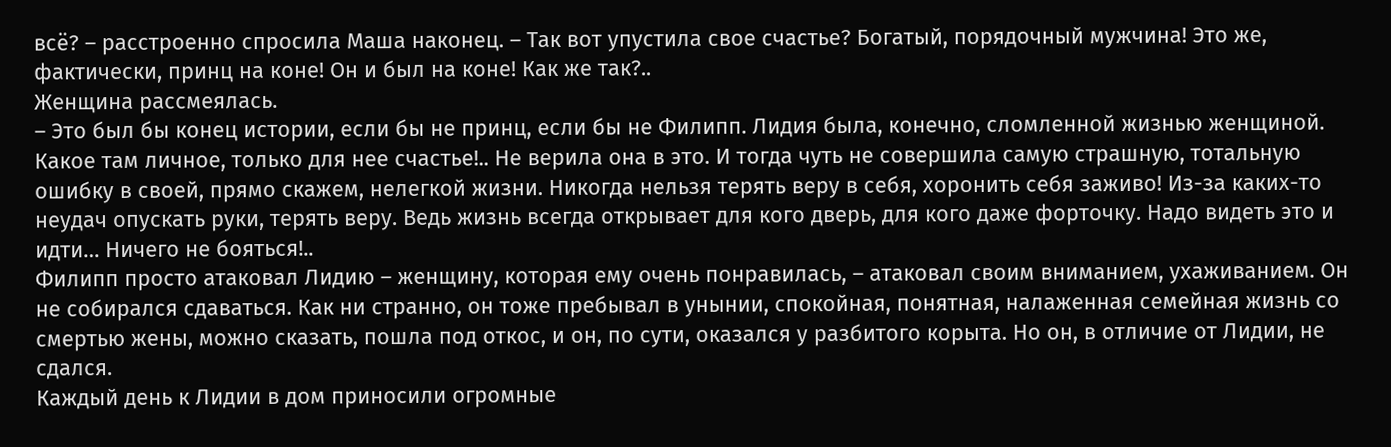всё? – расстроенно спросила Маша наконец. – Так вот упустила свое счастье? Богатый, порядочный мужчина! Это же, фактически, принц на коне! Он и был на коне! Как же так?..
Женщина рассмеялась.
– Это был бы конец истории, если бы не принц, если бы не Филипп. Лидия была, конечно, сломленной жизнью женщиной. Какое там личное, только для нее счастье!.. Не верила она в это. И тогда чуть не совершила самую страшную, тотальную ошибку в своей, прямо скажем, нелегкой жизни. Никогда нельзя терять веру в себя, хоронить себя заживо! Из-за каких-то неудач опускать руки, терять веру. Ведь жизнь всегда открывает для кого дверь, для кого даже форточку. Надо видеть это и идти… Ничего не бояться!..
Филипп просто атаковал Лидию – женщину, которая ему очень понравилась, – атаковал своим вниманием, ухаживанием. Он не собирался сдаваться. Как ни странно, он тоже пребывал в унынии, спокойная, понятная, налаженная семейная жизнь со смертью жены, можно сказать, пошла под откос, и он, по сути, оказался у разбитого корыта. Но он, в отличие от Лидии, не сдался.
Каждый день к Лидии в дом приносили огромные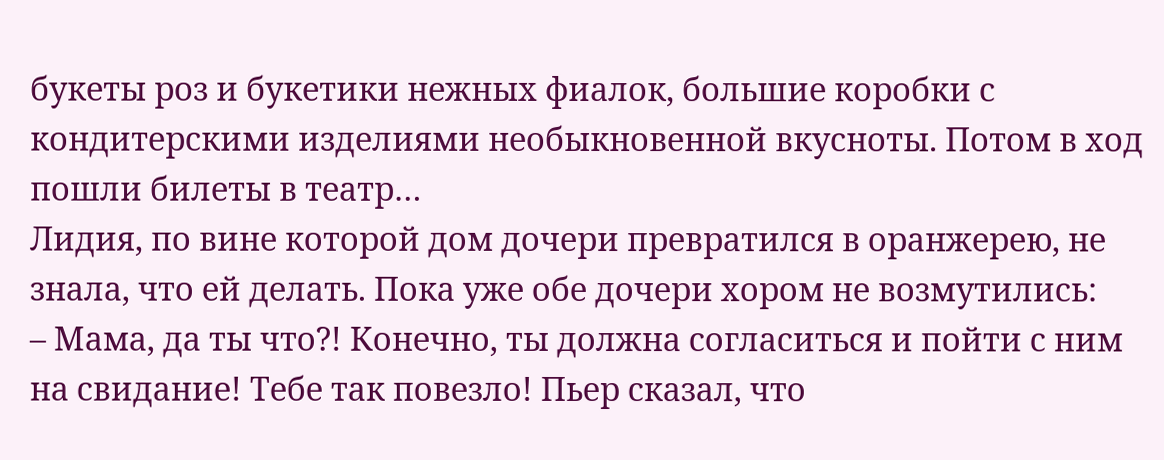букеты роз и букетики нежных фиалок, большие коробки с кондитерскими изделиями необыкновенной вкусноты. Потом в ход пошли билеты в театр…
Лидия, по вине которой дом дочери превратился в оранжерею, не знала, что ей делать. Пока уже обе дочери хором не возмутились:
– Мама, да ты что?! Конечно, ты должна согласиться и пойти с ним на свидание! Тебе так повезло! Пьер сказал, что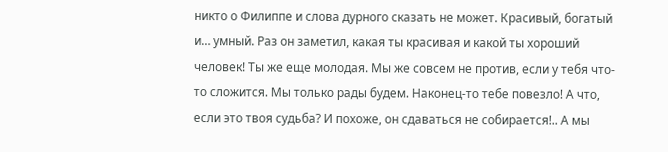никто о Филиппе и слова дурного сказать не может. Красивый, богатый и… умный. Раз он заметил, какая ты красивая и какой ты хороший человек! Ты же еще молодая. Мы же совсем не против, если у тебя что-то сложится. Мы только рады будем. Наконец-то тебе повезло! А что, если это твоя судьба? И похоже, он сдаваться не собирается!.. А мы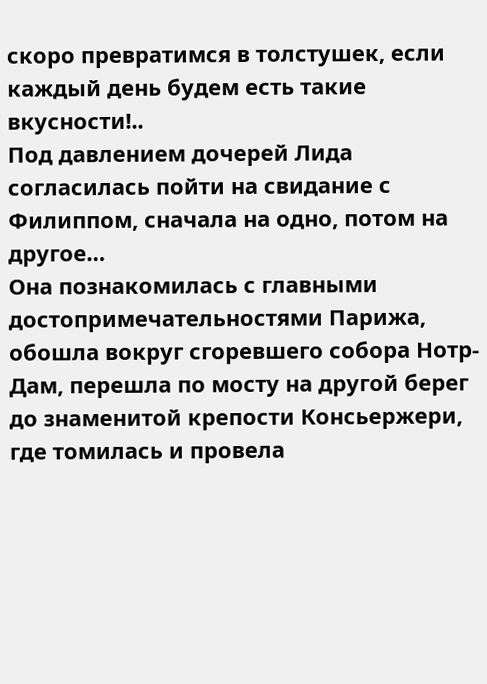скоро превратимся в толстушек, если каждый день будем есть такие вкусности!..
Под давлением дочерей Лида согласилась пойти на свидание с Филиппом, сначала на одно, потом на другое…
Она познакомилась с главными достопримечательностями Парижа, обошла вокруг сгоревшего собора Нотр-Дам, перешла по мосту на другой берег до знаменитой крепости Консьержери, где томилась и провела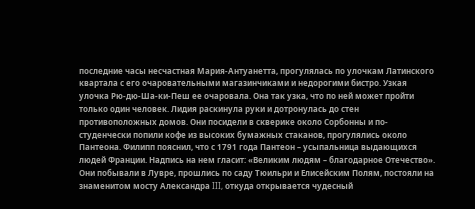последние часы несчастная Мария-Антуанетта, прогулялась по улочкам Латинского квартала с его очаровательными магазинчиками и недорогими бистро. Узкая улочка Рю-дю-Ша-ки-Пеш ее очаровала. Она так узка, что по ней может пройти только один человек. Лидия раскинула руки и дотронулась до стен противоположных домов. Они посидели в скверике около Сорбонны и по-студенчески попили кофе из высоких бумажных стаканов, прогулялись около Пантеона. Филипп пояснил, что с 1791 года Пантеон – усыпальница выдающихся людей Франции. Надпись на нем гласит: «Великим людям – благодарное Отечество». Они побывали в Лувре, прошлись по саду Тюильри и Елисейским Полям, постояли на знаменитом мосту Александра III, откуда открывается чудесный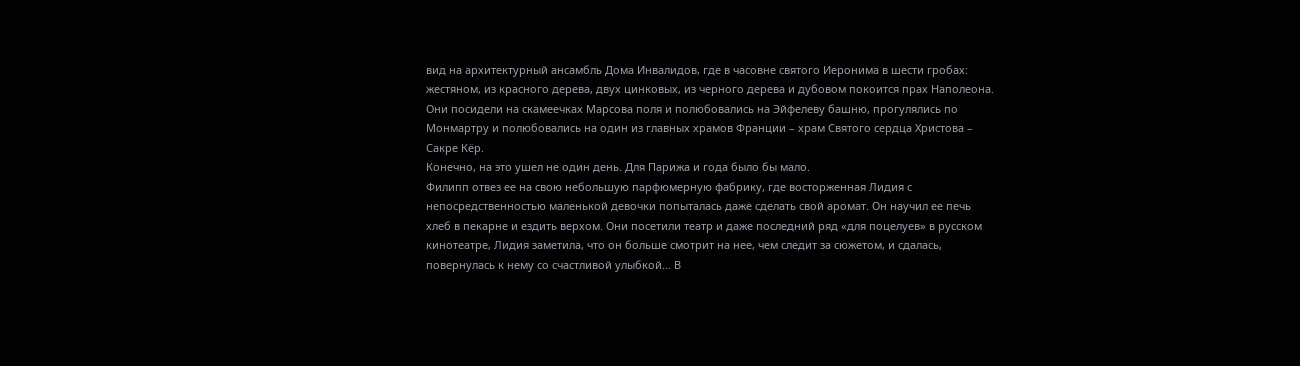вид на архитектурный ансамбль Дома Инвалидов, где в часовне святого Иеронима в шести гробах: жестяном, из красного дерева, двух цинковых, из черного дерева и дубовом покоится прах Наполеона. Они посидели на скамеечках Марсова поля и полюбовались на Эйфелеву башню, прогулялись по Монмартру и полюбовались на один из главных храмов Франции – храм Святого сердца Христова – Сакре Кёр.
Конечно, на это ушел не один день. Для Парижа и года было бы мало.
Филипп отвез ее на свою небольшую парфюмерную фабрику, где восторженная Лидия с непосредственностью маленькой девочки попыталась даже сделать свой аромат. Он научил ее печь хлеб в пекарне и ездить верхом. Они посетили театр и даже последний ряд «для поцелуев» в русском кинотеатре, Лидия заметила, что он больше смотрит на нее, чем следит за сюжетом, и сдалась, повернулась к нему со счастливой улыбкой… В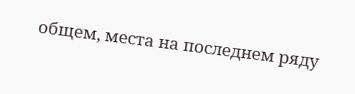общем, места на последнем ряду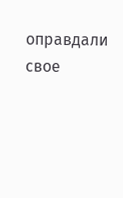оправдали свое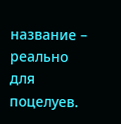название – реально для поцелуев.